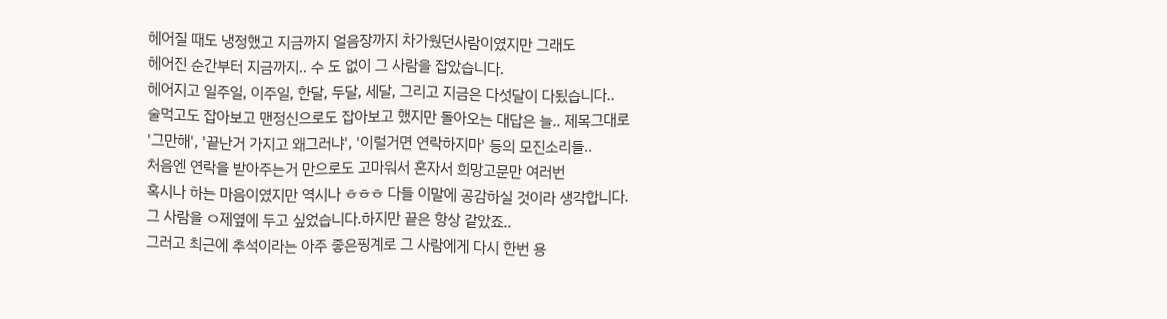헤어질 때도 냉정했고 지금까지 얼음장까지 차가웠던사람이였지만 그래도
헤어진 순간부터 지금까지.. 수 도 없이 그 사람을 잡았습니다.
헤어지고 일주일, 이주일, 한달, 두달, 세달, 그리고 지금은 다섯달이 다됬습니다..
술먹고도 잡아보고 맨정신으로도 잡아보고 했지만 돌아오는 대답은 늘.. 제목그대로
'그만해', '끝난거 가지고 왜그러냐', '이럴거면 연락하지마' 등의 모진소리들..
처음엔 연락을 받아주는거 만으로도 고마워서 혼자서 희망고문만 여러번
혹시나 하는 마음이였지만 역시나 ㅎㅎㅎ 다들 이말에 공감하실 것이라 생각합니다.
그 사람을 ㅇ제옆에 두고 싶었습니다.하지만 끝은 항상 같았죠..
그러고 최근에 추석이라는 아주 좋은핑계로 그 사람에게 다시 한번 용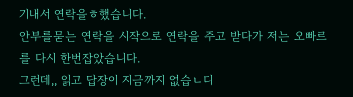기내서 연락을ㅎ했습니다.
안부를묻는 연락을 시작으로 연락을 주고 받다가 저는 오빠르를 다시 한번잡았습니다.
그런데,, 읽고 답장이 지금까지 없습ㄴ디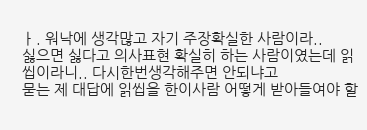ㅏ. 워낙에 생각많고 자기 주장확실한 사람이라..
싫으면 싫다고 의사표현 확실히 하는 사람이였는데 읽씹이라니.. 다시한번생각해주면 안되냐고
묻는 제 대답에 읽씹을 한이사람 어떻게 받아들여야 할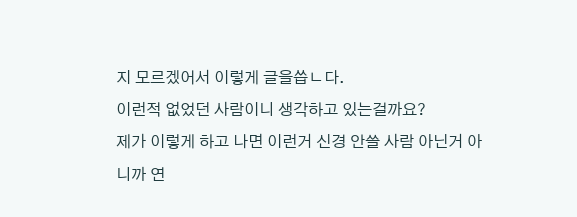지 모르겠어서 이렇게 글을씁ㄴ다.
이런적 없었던 사람이니 생각하고 있는걸까요?
제가 이렇게 하고 나면 이런거 신경 안쓸 사람 아닌거 아니까 연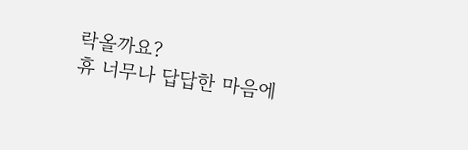락올까요?
휴 너무나 답답한 마음에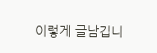이렇게 글남깁니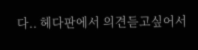다.. 헤다판에서 의견듣고싶어서